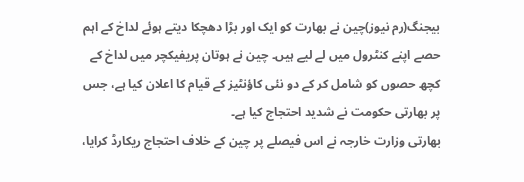بیجنگ(رم نیوز)چین نے بھارت کو ایک اور بڑا دھچکا دیتے ہوئے لداخ کے اہم حصے اپنے کنٹرول میں لے لیے ہیں۔ چین نے ہوتان پریفیکچر میں لداخ کے کچھ حصوں کو شامل کر کے دو نئی کاؤنٹیز کے قیام کا اعلان کیا ہے، جس پر بھارتی حکومت نے شدید احتجاج کیا ہے۔
بھارتی وزارت خارجہ نے اس فیصلے پر چین کے خلاف احتجاج ریکارڈ کرایا،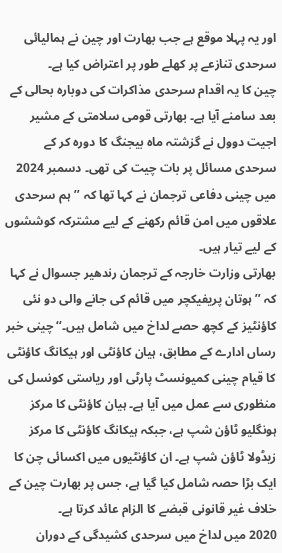اور یہ پہلا موقع ہے جب بھارت اور چین نے ہمالیائی سرحدی تنازعے پر کھلے طور پر اعتراض کیا ہے۔
چین کا یہ اقدام سرحدی مذاکرات کی دوبارہ بحالی کے بعد سامنے آیا ہے۔ بھارتی قومی سلامتی کے مشیر اجیت دوول نے گزشتہ ماہ بیجنگ کا دورہ کر کے سرحدی مسائل پر بات چیت کی تھی۔ دسمبر 2024 میں چینی دفاعی ترجمان نے کہا تھا کہ ’’ہم سرحدی علاقوں میں امن قائم رکھنے کے لیے مشترکہ کوششوں کے لیے تیار ہیں۔
بھارتی وزارت خارجہ کے ترجمان رندھیر جسوال نے کہا کہ ’’ہوتان پریفیکچر میں قائم کی جانے والی دو نئی کاؤنٹیز کے کچھ حصے لداخ میں شامل ہیں۔‘‘ چینی خبر رساں ادارے کے مطابق، ہیان کاؤنٹی اور ہیکانگ کاؤنٹی کا قیام چینی کمیونسٹ پارٹی اور ریاستی کونسل کی منظوری سے عمل میں آیا ہے۔ ہیان کاؤنٹی کا مرکز ہونگلیو ٹاؤن شپ ہے، جبکہ ہیکانگ کاؤنٹی کا مرکز زیڈولا ٹاؤن شپ ہے۔ ان کاؤنٹیوں میں اکسائی چن کا ایک بڑا حصہ شامل کیا گیا ہے، جس پر بھارت چین کے خلاف غیر قانونی قبضے کا الزام عائد کرتا ہے۔
2020 میں لداخ میں سرحدی کشیدگی کے دوران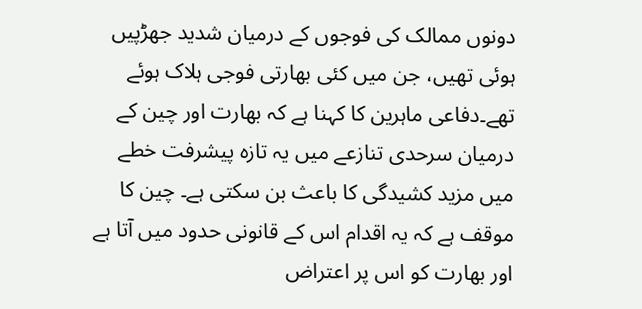دونوں ممالک کی فوجوں کے درمیان شدید جھڑپیں ہوئی تھیں، جن میں کئی بھارتی فوجی ہلاک ہوئے تھے۔دفاعی ماہرین کا کہنا ہے کہ بھارت اور چین کے درمیان سرحدی تنازعے میں یہ تازہ پیشرفت خطے میں مزید کشیدگی کا باعث بن سکتی ہے۔ چین کا موقف ہے کہ یہ اقدام اس کے قانونی حدود میں آتا ہے اور بھارت کو اس پر اعتراض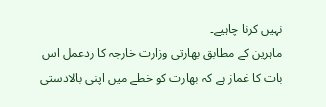نہیں کرنا چاہیے۔
ماہرین کے مطابق بھارتی وزارت خارجہ کا ردعمل اس بات کا غماز ہے کہ بھارت کو خطے میں اپنی بالادستی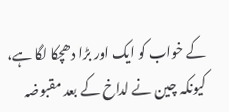کے خواب کو ایک اور بڑا دھچکا لگا ہے، کیونکہ چین نے لداخ کے بعد مقبوضہ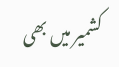کشمیر میں بھی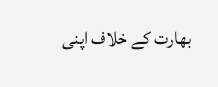بھارت کے خلاف اپنی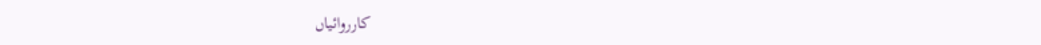کارروائیاں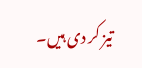تیز کر دی ہیں۔